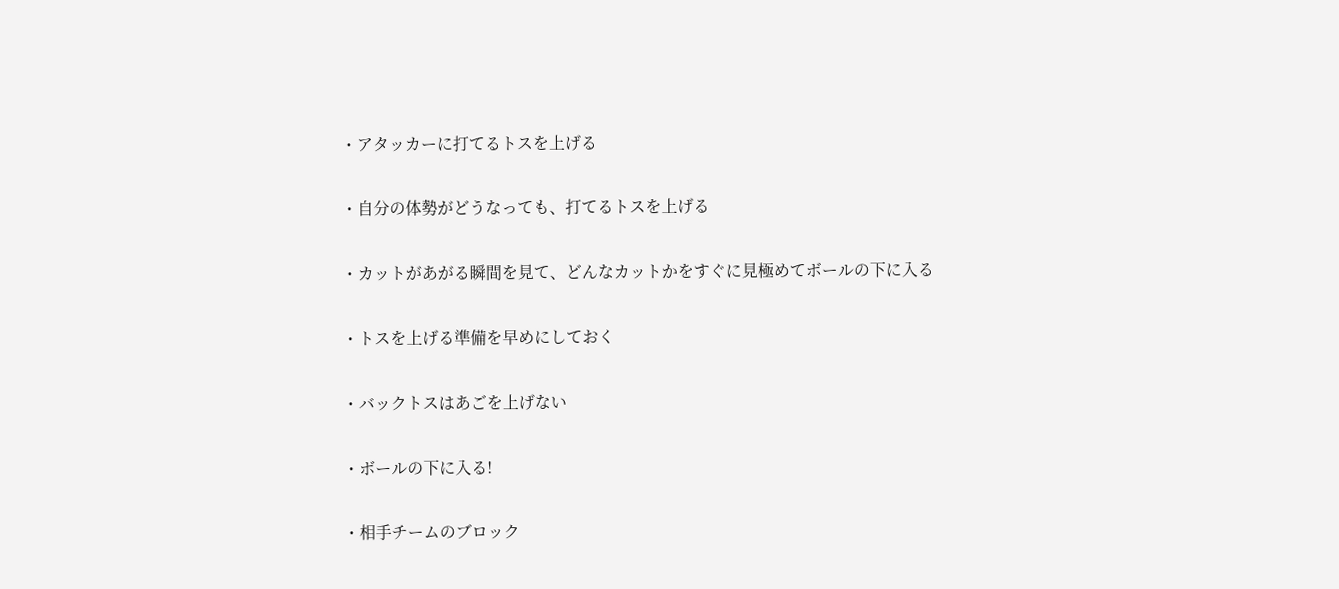・アタッカーに打てるトスを上げる


・自分の体勢がどうなっても、打てるトスを上げる


・カットがあがる瞬間を見て、どんなカットかをすぐに見極めてボールの下に入る


・トスを上げる準備を早めにしておく


・バックトスはあごを上げない


・ボールの下に入る!


・相手チームのブロック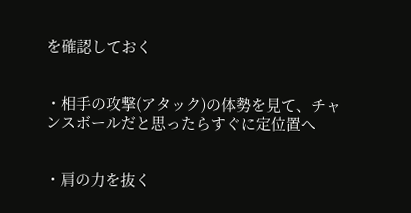を確認しておく


・相手の攻撃(アタック)の体勢を見て、チャンスボールだと思ったらすぐに定位置へ


・肩の力を抜く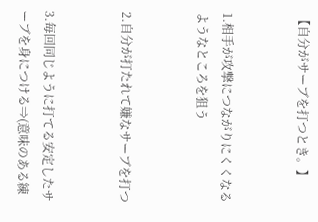【自分がサーブを打つとき。】


1.相手が攻撃につながりにくくなるようなところを狙う


2.自分が打たれて嫌なサーブを打つ


3.毎回同じように打てる安定したサーブを身につける⇒(意味のある練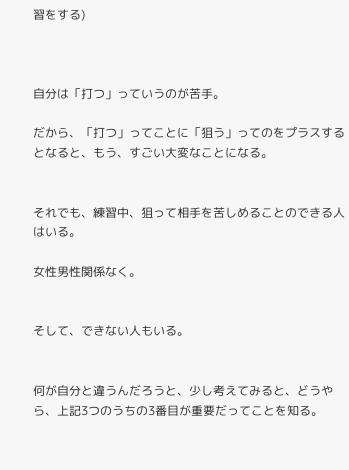習をする)



自分は「打つ」っていうのが苦手。

だから、「打つ」ってことに「狙う」ってのをプラスするとなると、もう、すごい大変なことになる。


それでも、練習中、狙って相手を苦しめることのできる人はいる。

女性男性関係なく。


そして、できない人もいる。


何が自分と違うんだろうと、少し考えてみると、どうやら、上記3つのうちの3番目が重要だってことを知る。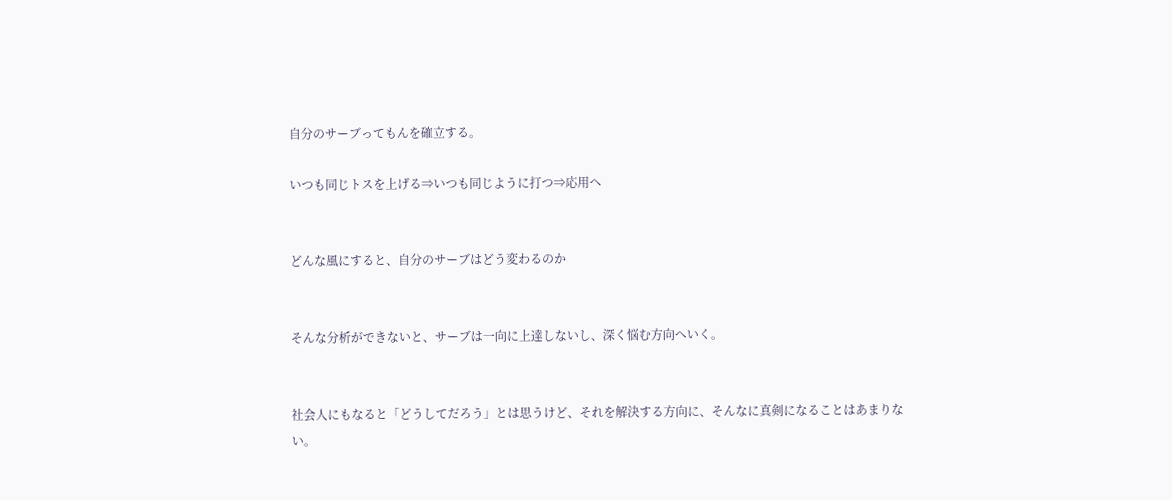自分のサーブってもんを確立する。

いつも同じトスを上げる⇒いつも同じように打つ⇒応用へ


どんな風にすると、自分のサーブはどう変わるのか


そんな分析ができないと、サーブは一向に上達しないし、深く悩む方向へいく。


社会人にもなると「どうしてだろう」とは思うけど、それを解決する方向に、そんなに真剣になることはあまりない。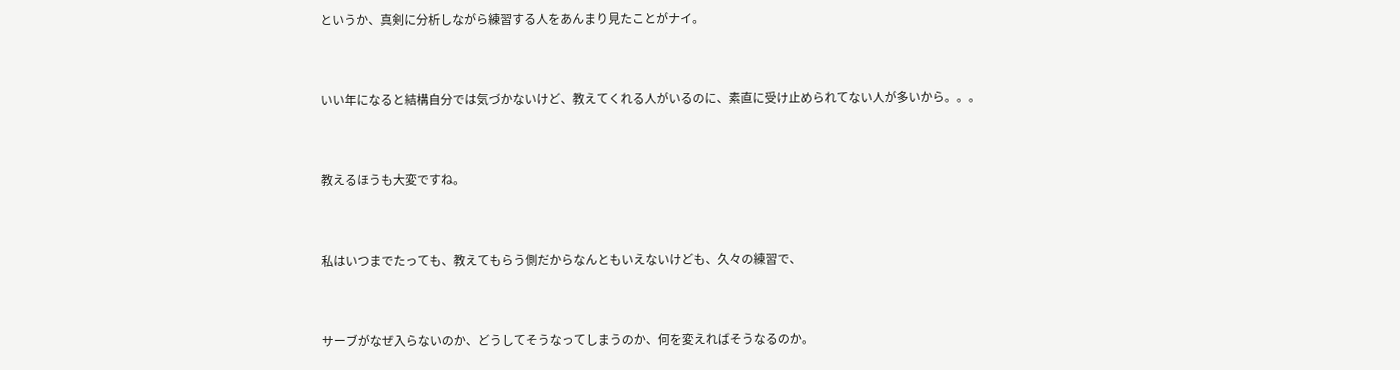というか、真剣に分析しながら練習する人をあんまり見たことがナイ。


いい年になると結構自分では気づかないけど、教えてくれる人がいるのに、素直に受け止められてない人が多いから。。。


教えるほうも大変ですね。


私はいつまでたっても、教えてもらう側だからなんともいえないけども、久々の練習で、


サーブがなぜ入らないのか、どうしてそうなってしまうのか、何を変えればそうなるのか。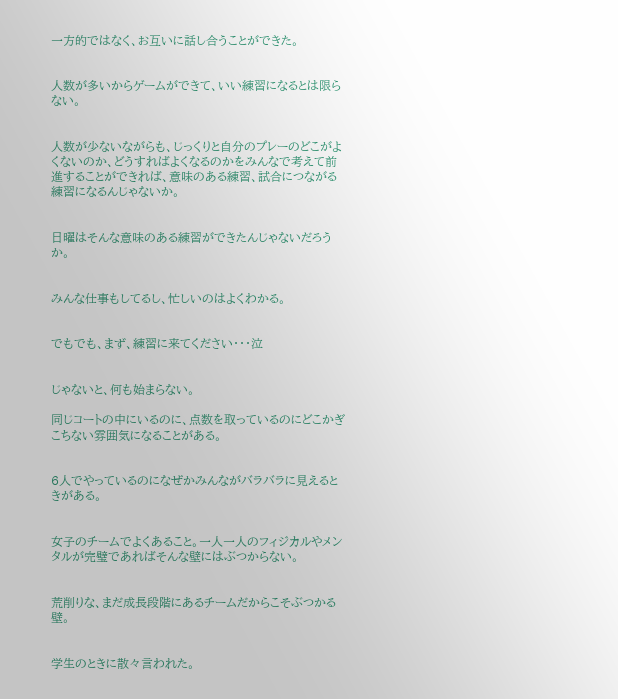一方的ではなく、お互いに話し合うことができた。


人数が多いからゲームができて、いい練習になるとは限らない。


人数が少ないながらも、じっくりと自分のプレーのどこがよくないのか、どうすればよくなるのかをみんなで考えて前進することができれば、意味のある練習、試合につながる練習になるんじゃないか。


日曜はそんな意味のある練習ができたんじゃないだろうか。


みんな仕事もしてるし、忙しいのはよくわかる。


でもでも、まず、練習に来てください・・・泣


じゃないと、何も始まらない。

同じコートの中にいるのに、点数を取っているのにどこかぎこちない雰囲気になることがある。


6人でやっているのになぜかみんながバラバラに見えるときがある。


女子のチームでよくあること。一人一人のフィジカルやメンタルが完璧であればそんな壁にはぶつからない。


荒削りな、まだ成長段階にあるチームだからこそぶつかる壁。


学生のときに散々言われた。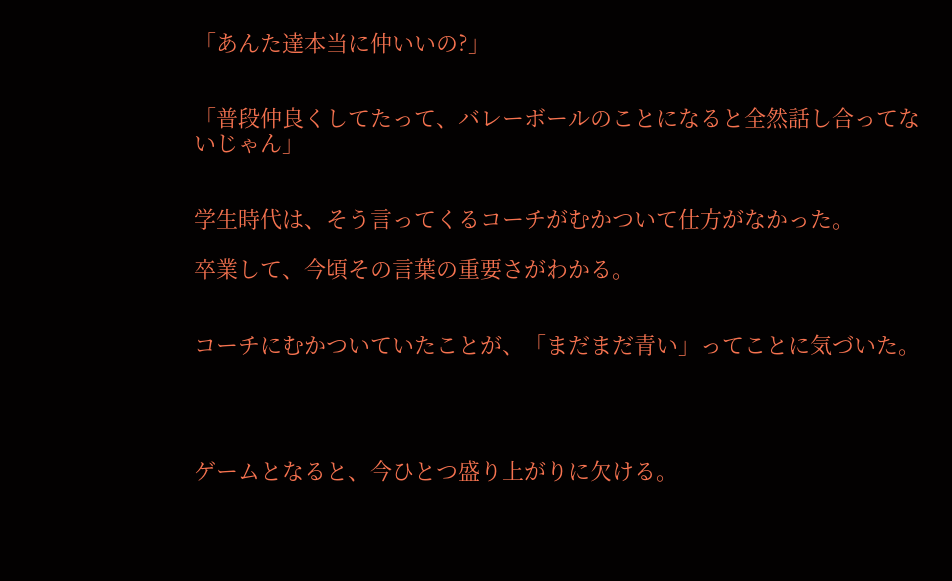「あんた達本当に仲いいの?」


「普段仲良くしてたって、バレーボールのことになると全然話し合ってないじゃん」


学生時代は、そう言ってくるコーチがむかついて仕方がなかった。

卒業して、今頃その言葉の重要さがわかる。


コーチにむかついていたことが、「まだまだ青い」ってことに気づいた。




ゲームとなると、今ひとつ盛り上がりに欠ける。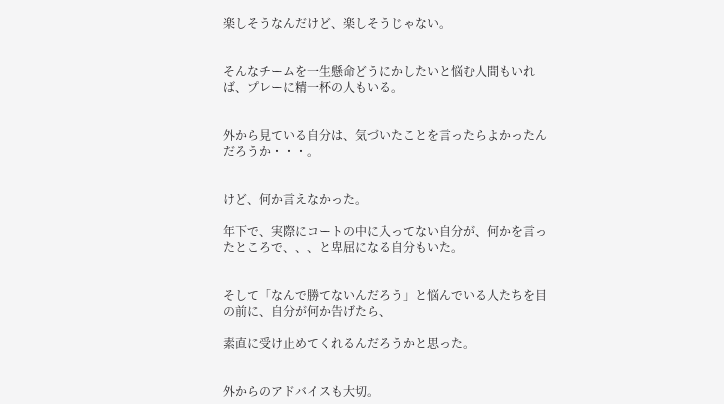楽しそうなんだけど、楽しそうじゃない。


そんなチームを一生懸命どうにかしたいと悩む人間もいれば、プレーに精一杯の人もいる。


外から見ている自分は、気づいたことを言ったらよかったんだろうか・・・。


けど、何か言えなかった。

年下で、実際にコートの中に入ってない自分が、何かを言ったところで、、、と卑屈になる自分もいた。


そして「なんで勝てないんだろう」と悩んでいる人たちを目の前に、自分が何か告げたら、

素直に受け止めてくれるんだろうかと思った。


外からのアドバイスも大切。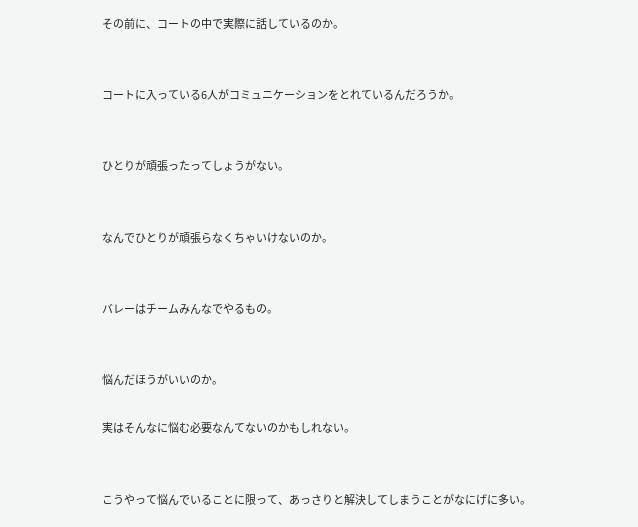その前に、コートの中で実際に話しているのか。


コートに入っている6人がコミュニケーションをとれているんだろうか。


ひとりが頑張ったってしょうがない。


なんでひとりが頑張らなくちゃいけないのか。


バレーはチームみんなでやるもの。


悩んだほうがいいのか。

実はそんなに悩む必要なんてないのかもしれない。


こうやって悩んでいることに限って、あっさりと解決してしまうことがなにげに多い。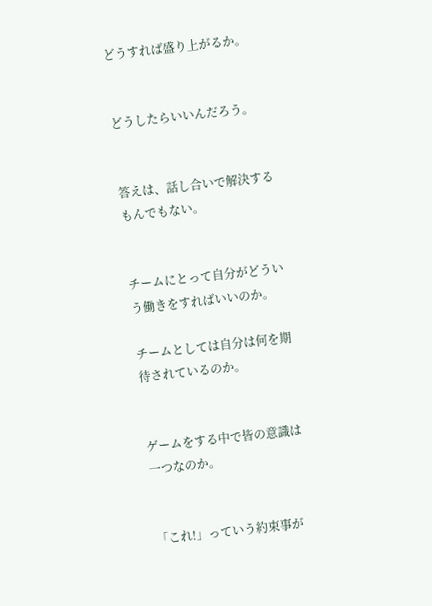どうすれば盛り上がるか。


どうしたらいいんだろう。


答えは、話し合いで解決するもんでもない。


チームにとって自分がどういう働きをすればいいのか。

チームとしては自分は何を期待されているのか。


ゲームをする中で皆の意識は一つなのか。


「これ!」っていう約束事が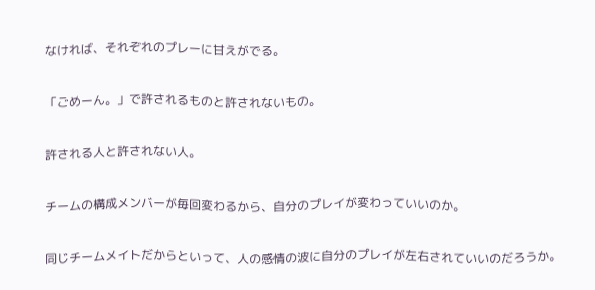なければ、それぞれのプレーに甘えがでる。


「ごめーん。」で許されるものと許されないもの。


許される人と許されない人。


チームの構成メンバーが毎回変わるから、自分のプレイが変わっていいのか。


同じチームメイトだからといって、人の感情の波に自分のプレイが左右されていいのだろうか。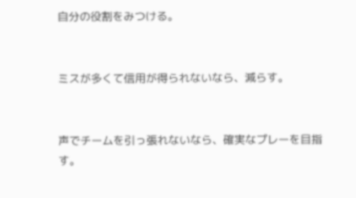自分の役割をみつける。


ミスが多くて信用が得られないなら、減らす。


声でチームを引っ張れないなら、確実なプレーを目指す。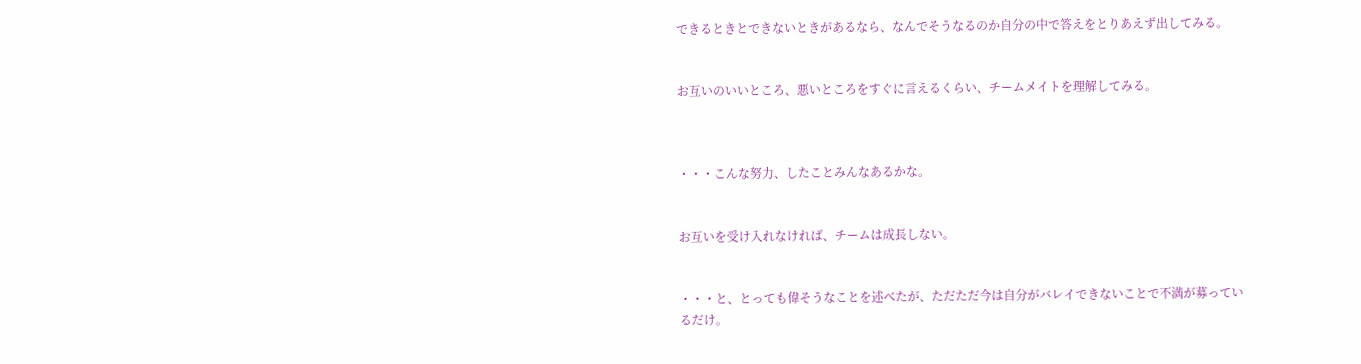できるときとできないときがあるなら、なんでそうなるのか自分の中で答えをとりあえず出してみる。


お互いのいいところ、悪いところをすぐに言えるくらい、チームメイトを理解してみる。



・・・こんな努力、したことみんなあるかな。


お互いを受け入れなければ、チームは成長しない。


・・・と、とっても偉そうなことを述べたが、ただただ今は自分がバレイできないことで不満が募っているだけ。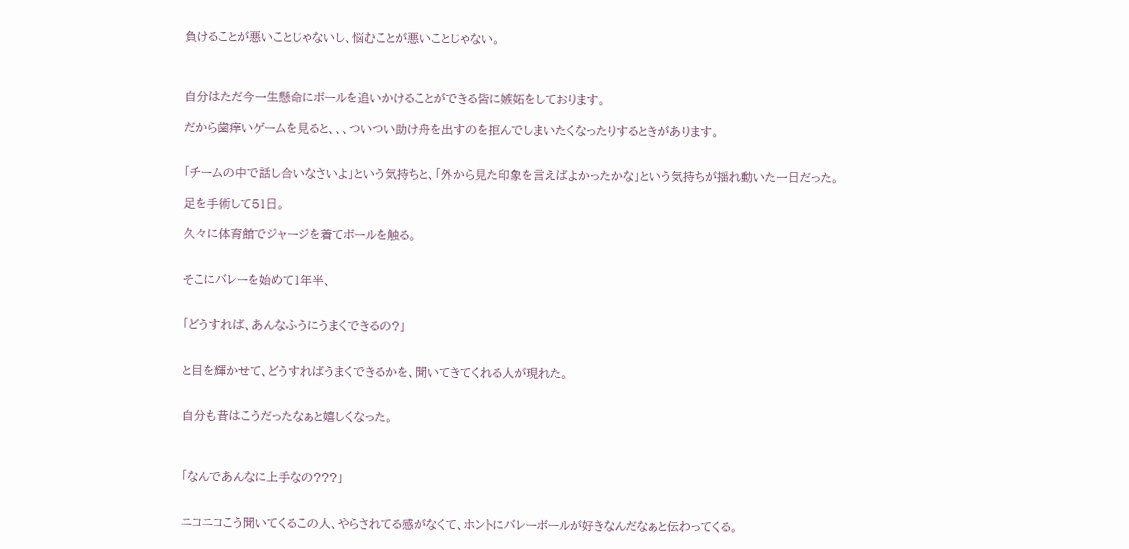負けることが悪いことじゃないし、悩むことが悪いことじゃない。



自分はただ今一生懸命にボールを追いかけることができる皆に嫉妬をしております。

だから歯痒いゲームを見ると、、、ついつい助け舟を出すのを拒んでしまいたくなったりするときがあります。


「チームの中で話し合いなさいよ」という気持ちと、「外から見た印象を言えばよかったかな」という気持ちが揺れ動いた一日だった。

足を手術して51日。

久々に体育館でジャージを着てボールを触る。


そこにバレーを始めて1年半、


「どうすれば、あんなふうにうまくできるの?」


と目を輝かせて、どうすればうまくできるかを、聞いてきてくれる人が現れた。


自分も昔はこうだったなぁと嬉しくなった。



「なんであんなに上手なの???」


ニコニコこう聞いてくるこの人、やらされてる感がなくて、ホントにバレーボールが好きなんだなぁと伝わってくる。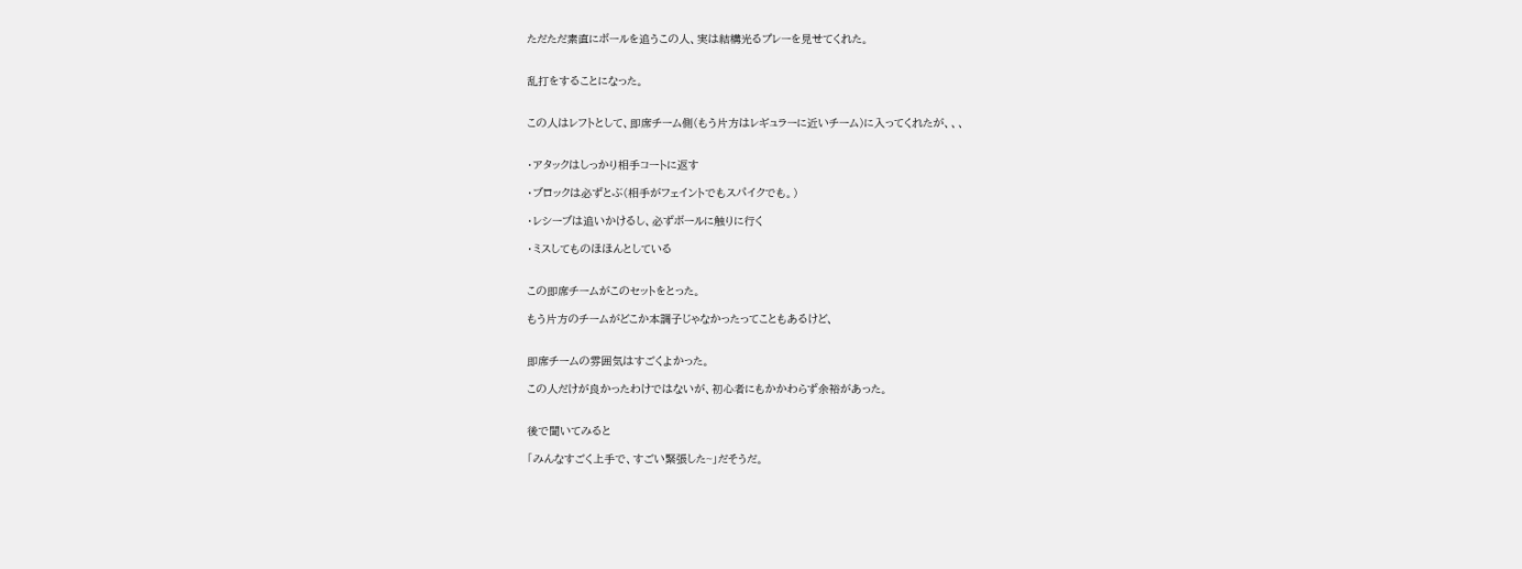ただただ素直にボールを追うこの人、実は結構光るプレーを見せてくれた。


乱打をすることになった。


この人はレフトとして、即席チーム側(もう片方はレギュラーに近いチーム)に入ってくれたが、、、


・アタックはしっかり相手コートに返す

・ブロックは必ずとぶ(相手がフェイントでもスパイクでも。)

・レシーブは追いかけるし、必ずボールに触りに行く

・ミスしてものほほんとしている


この即席チームがこのセットをとった。

もう片方のチームがどこか本調子じゃなかったってこともあるけど、


即席チームの雰囲気はすごくよかった。

この人だけが良かったわけではないが、初心者にもかかわらず余裕があった。


後で聞いてみると

「みんなすごく上手で、すごい緊張した~」だそうだ。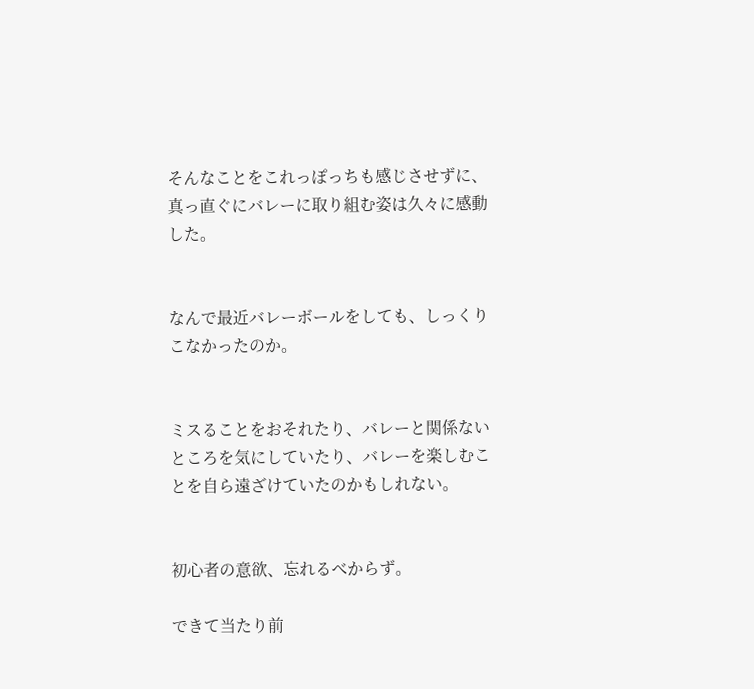そんなことをこれっぽっちも感じさせずに、真っ直ぐにバレーに取り組む姿は久々に感動した。


なんで最近バレーボールをしても、しっくりこなかったのか。


ミスることをおそれたり、バレーと関係ないところを気にしていたり、バレーを楽しむことを自ら遠ざけていたのかもしれない。


初心者の意欲、忘れるべからず。

できて当たり前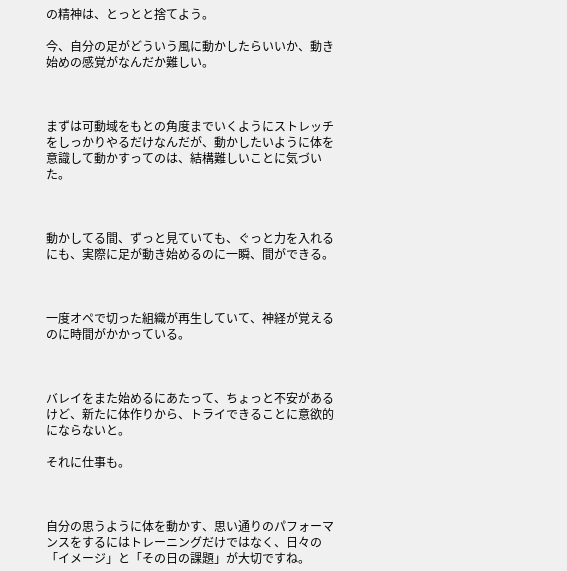の精神は、とっとと捨てよう。

今、自分の足がどういう風に動かしたらいいか、動き始めの感覚がなんだか難しい。



まずは可動域をもとの角度までいくようにストレッチをしっかりやるだけなんだが、動かしたいように体を意識して動かすってのは、結構難しいことに気づいた。



動かしてる間、ずっと見ていても、ぐっと力を入れるにも、実際に足が動き始めるのに一瞬、間ができる。



一度オペで切った組織が再生していて、神経が覚えるのに時間がかかっている。



バレイをまた始めるにあたって、ちょっと不安があるけど、新たに体作りから、トライできることに意欲的にならないと。

それに仕事も。



自分の思うように体を動かす、思い通りのパフォーマンスをするにはトレーニングだけではなく、日々の「イメージ」と「その日の課題」が大切ですね。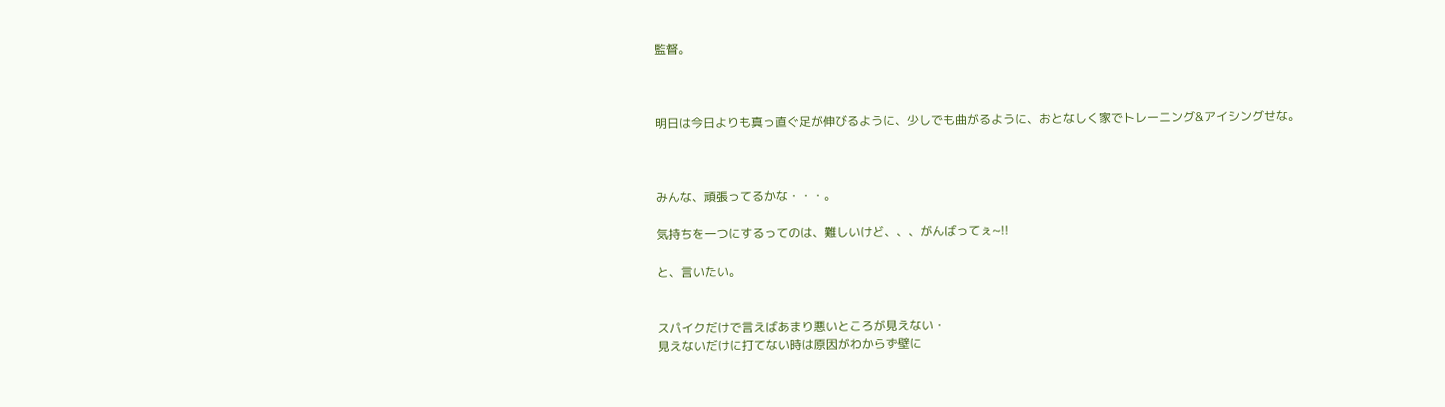監督。



明日は今日よりも真っ直ぐ足が伸びるように、少しでも曲がるように、おとなしく家でトレーニング&アイシングせな。



みんな、頑張ってるかな・・・。

気持ちを一つにするってのは、難しいけど、、、がんばってぇ~!!

と、言いたい。


スパイクだけで言えばあまり悪いところが見えない・
見えないだけに打てない時は原因がわからず壁に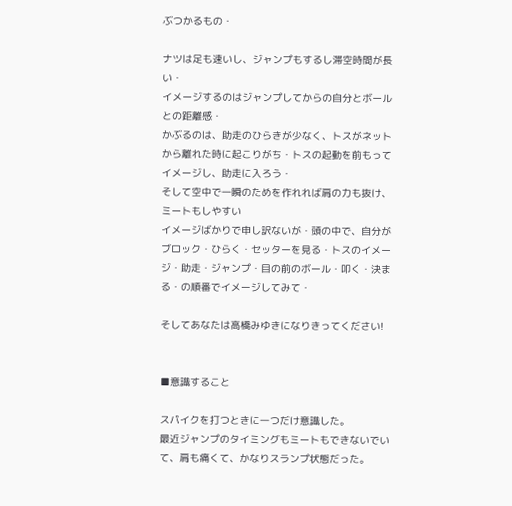ぶつかるもの・

ナツは足も速いし、ジャンプもするし滞空時間が長い・
イメージするのはジャンプしてからの自分とボールとの距離感・
かぶるのは、助走のひらきが少なく、トスがネットから離れた時に起こりがち・トスの起動を前もってイメージし、助走に入ろう・
そして空中で一瞬のためを作れれば肩の力も抜け、ミートもしやすい
イメージばかりで申し訳ないが・頭の中で、自分がブロック・ひらく・セッターを見る・トスのイメージ・助走・ジャンプ・目の前のボール・叩く・決まる・の順番でイメージしてみて・

そしてあなたは高橋みゆきになりきってください!


■意識すること

スパイクを打つときに一つだけ意識した。
最近ジャンプのタイミングもミートもできないでいて、肩も痛くて、かなりスランプ状態だった。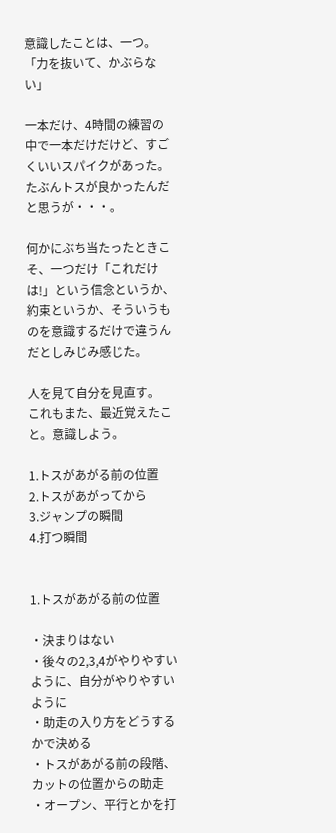意識したことは、一つ。
「力を抜いて、かぶらない」

一本だけ、4時間の練習の中で一本だけだけど、すごくいいスパイクがあった。
たぶんトスが良かったんだと思うが・・・。

何かにぶち当たったときこそ、一つだけ「これだけは!」という信念というか、約束というか、そういうものを意識するだけで違うんだとしみじみ感じた。

人を見て自分を見直す。
これもまた、最近覚えたこと。意識しよう。

1.トスがあがる前の位置
2.トスがあがってから
3.ジャンプの瞬間
4.打つ瞬間


1.トスがあがる前の位置

・決まりはない
・後々の2,3,4がやりやすいように、自分がやりやすいように
・助走の入り方をどうするかで決める
・トスがあがる前の段階、カットの位置からの助走
・オープン、平行とかを打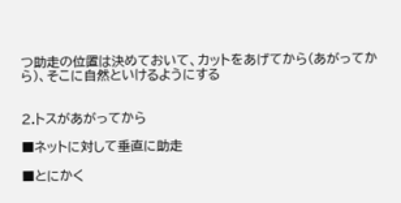つ助走の位置は決めておいて、カットをあげてから(あがってから)、そこに自然といけるようにする


2.トスがあがってから

■ネットに対して垂直に助走

■とにかく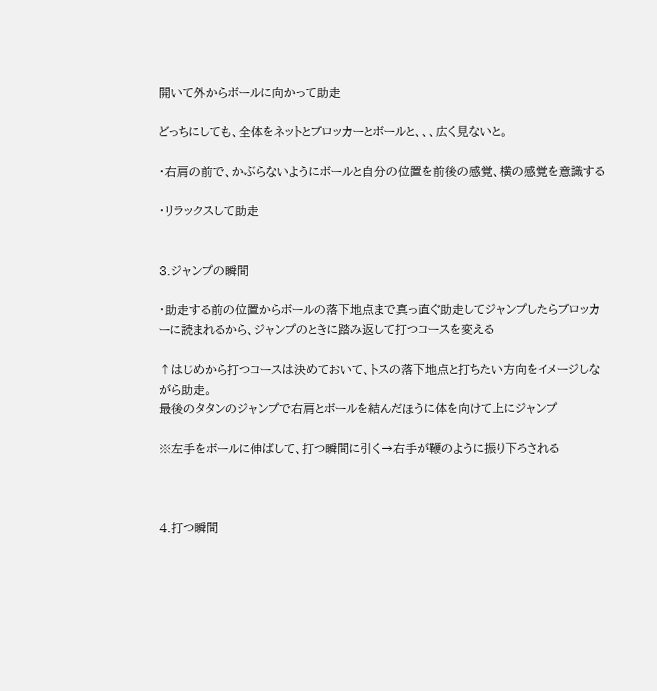開いて外からボールに向かって助走

どっちにしても、全体をネットとブロッカーとボールと、、、広く見ないと。

・右肩の前で、かぶらないようにボールと自分の位置を前後の感覚、横の感覚を意識する

・リラックスして助走


3.ジャンプの瞬間

・助走する前の位置からボールの落下地点まで真っ直ぐ助走してジャンプしたらブロッカーに読まれるから、ジャンプのときに踏み返して打つコースを変える

↑はじめから打つコースは決めておいて、トスの落下地点と打ちたい方向をイメージしながら助走。
最後のタタンのジャンプで右肩とボールを結んだほうに体を向けて上にジャンプ

※左手をボールに伸ばして、打つ瞬間に引く→右手が鞭のように振り下ろされる



4.打つ瞬間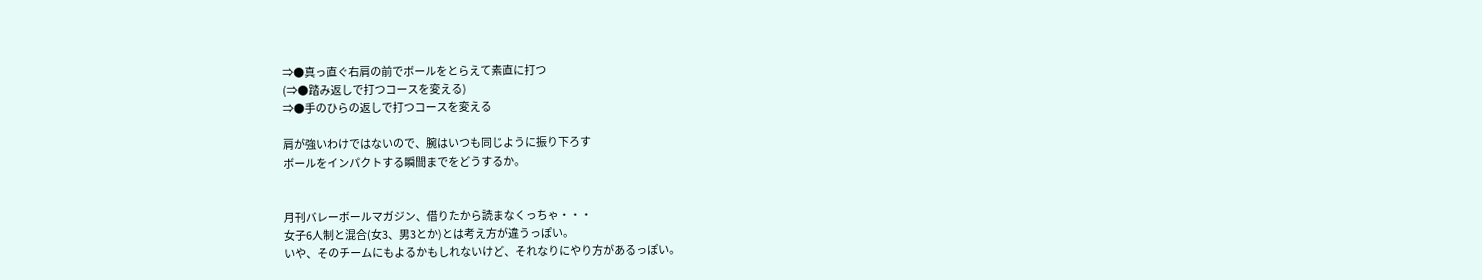⇒●真っ直ぐ右肩の前でボールをとらえて素直に打つ
(⇒●踏み返しで打つコースを変える)
⇒●手のひらの返しで打つコースを変える

肩が強いわけではないので、腕はいつも同じように振り下ろす
ボールをインパクトする瞬間までをどうするか。


月刊バレーボールマガジン、借りたから読まなくっちゃ・・・
女子6人制と混合(女3、男3とか)とは考え方が違うっぽい。
いや、そのチームにもよるかもしれないけど、それなりにやり方があるっぽい。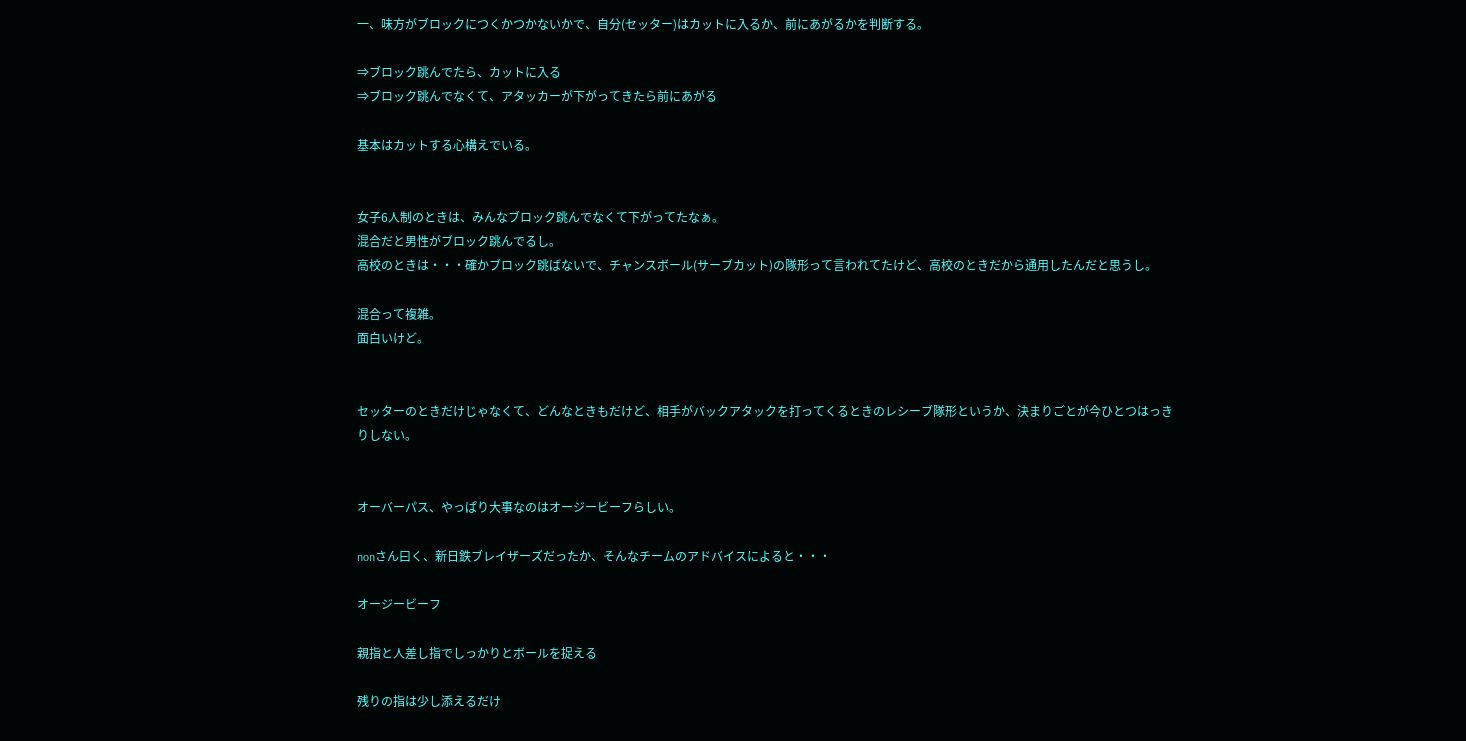一、味方がブロックにつくかつかないかで、自分(セッター)はカットに入るか、前にあがるかを判断する。

⇒ブロック跳んでたら、カットに入る
⇒ブロック跳んでなくて、アタッカーが下がってきたら前にあがる

基本はカットする心構えでいる。


女子6人制のときは、みんなブロック跳んでなくて下がってたなぁ。
混合だと男性がブロック跳んでるし。
高校のときは・・・確かブロック跳ばないで、チャンスボール(サーブカット)の隊形って言われてたけど、高校のときだから通用したんだと思うし。

混合って複雑。
面白いけど。


セッターのときだけじゃなくて、どんなときもだけど、相手がバックアタックを打ってくるときのレシーブ隊形というか、決まりごとが今ひとつはっきりしない。


オーバーパス、やっぱり大事なのはオージービーフらしい。

nonさん曰く、新日鉄ブレイザーズだったか、そんなチームのアドバイスによると・・・

オージービーフ

親指と人差し指でしっかりとボールを捉える

残りの指は少し添えるだけ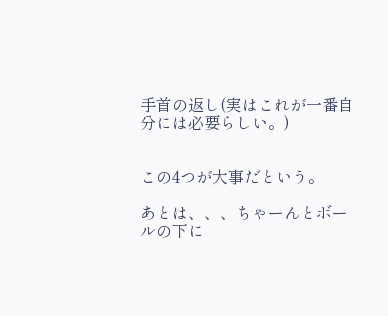手首の返し(実はこれが一番自分には必要らしい。)


この4つが大事だという。

あとは、、、ちゃーんとボールの下に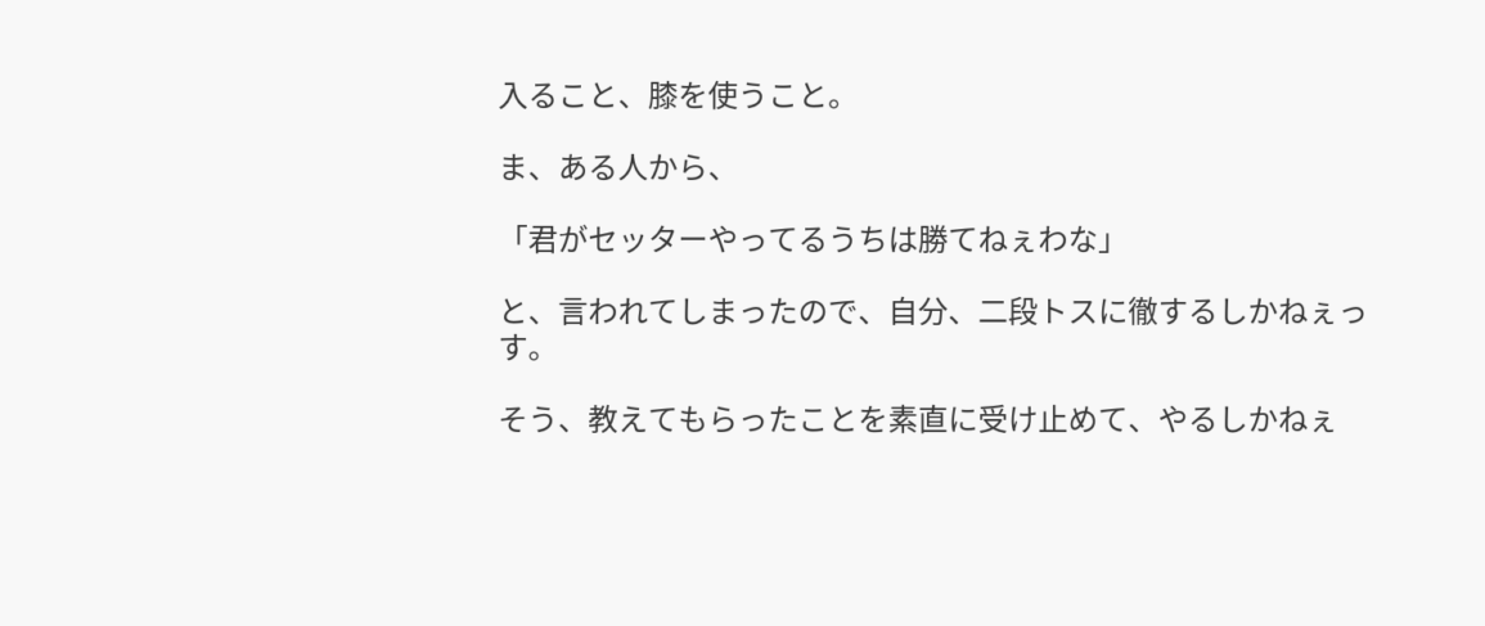入ること、膝を使うこと。

ま、ある人から、

「君がセッターやってるうちは勝てねぇわな」

と、言われてしまったので、自分、二段トスに徹するしかねぇっす。

そう、教えてもらったことを素直に受け止めて、やるしかねぇ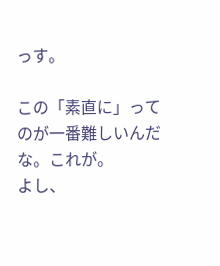っす。

この「素直に」ってのが一番難しいんだな。これが。
よし、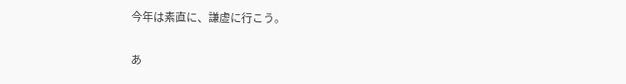今年は素直に、謙虚に行こう。

あ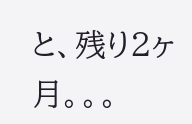と、残り2ヶ月。。。